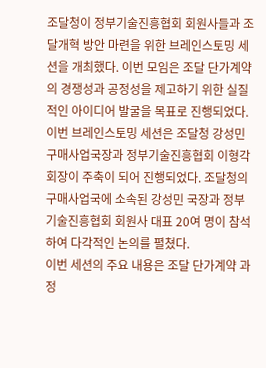조달청이 정부기술진흥협회 회원사들과 조달개혁 방안 마련을 위한 브레인스토밍 세션을 개최했다. 이번 모임은 조달 단가계약의 경쟁성과 공정성을 제고하기 위한 실질적인 아이디어 발굴을 목표로 진행되었다.
이번 브레인스토밍 세션은 조달청 강성민 구매사업국장과 정부기술진흥협회 이형각 회장이 주축이 되어 진행되었다. 조달청의 구매사업국에 소속된 강성민 국장과 정부기술진흥협회 회원사 대표 20여 명이 참석하여 다각적인 논의를 펼쳤다.
이번 세션의 주요 내용은 조달 단가계약 과정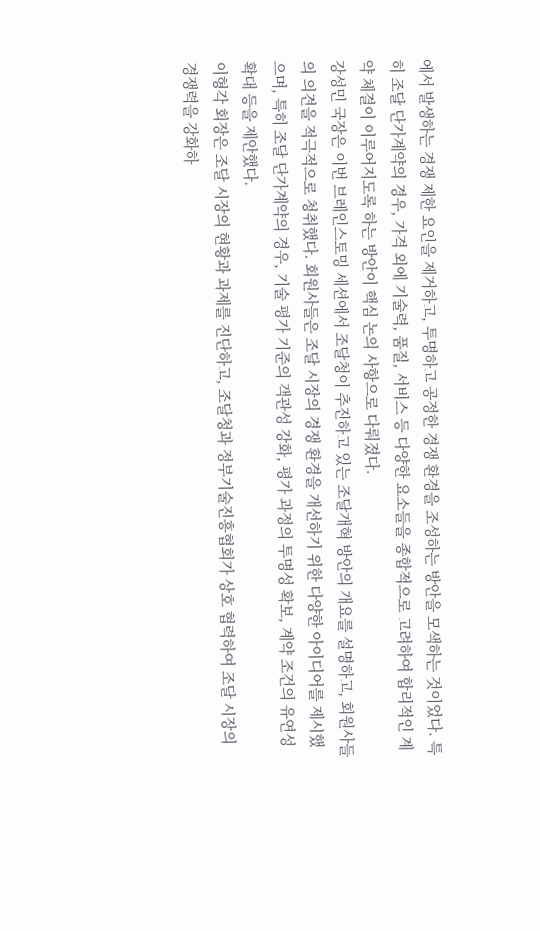에서 발생하는 경쟁 제한 요인을 제거하고, 투명하고 공정한 경쟁 환경을 조성하는 방안을 모색하는 것이었다. 특히 조달 단가계약의 경우, 가격 외에 기술력, 품질, 서비스 등 다양한 요소들을 종합적으로 고려하여 합리적인 계약 체결이 이루어지도록 하는 방안이 핵심 논의 사항으로 다뤄졌다.
강성민 국장은 이번 브레인스토밍 세션에서 조달청이 추진하고 있는 조달개혁 방안의 개요를 설명하고, 회원사들의 의견을 적극적으로 청취했다. 회원사들은 조달 시장의 경쟁 환경을 개선하기 위한 다양한 아이디어를 제시했으며, 특히 조달 단가계약의 경우, 기술 평가 기준의 객관성 강화, 평가 과정의 투명성 확보, 계약 조건의 유연성 확대 등을 제안했다.
이형각 회장은 조달 시장의 현황과 과제를 진단하고, 조달청과 정부기술진흥협회가 상호 협력하여 조달 시장의 경쟁력을 강화하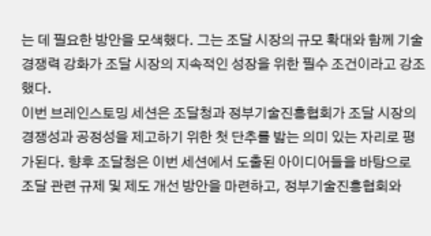는 데 필요한 방안을 모색했다. 그는 조달 시장의 규모 확대와 함께 기술 경쟁력 강화가 조달 시장의 지속적인 성장을 위한 필수 조건이라고 강조했다.
이번 브레인스토밍 세션은 조달청과 정부기술진흥협회가 조달 시장의 경쟁성과 공정성을 제고하기 위한 첫 단추를 밟는 의미 있는 자리로 평가된다. 향후 조달청은 이번 세션에서 도출된 아이디어들을 바탕으로 조달 관련 규제 및 제도 개선 방안을 마련하고, 정부기술진흥협회와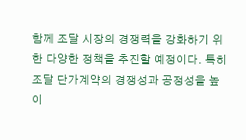함께 조달 시장의 경쟁력을 강화하기 위한 다양한 정책을 추진할 예정이다. 특히 조달 단가계약의 경쟁성과 공정성을 높이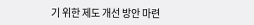기 위한 제도 개선 방안 마련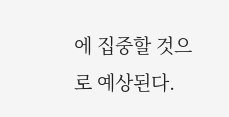에 집중할 것으로 예상된다.